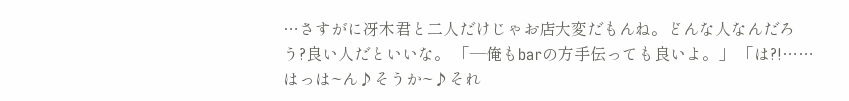…さすがに冴木君と二人だけじゃお店大変だもんね。どんな人なんだろう?良い人だといいな。 「―俺もbarの方手伝っても良いよ。」 「は?!……はっは~ん♪そうか~♪それ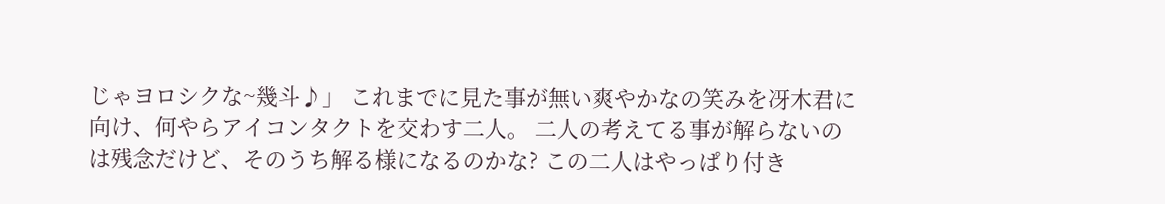じゃヨロシクな~幾斗♪」 これまでに見た事が無い爽やかなの笑みを冴木君に向け、何やらアイコンタクトを交わす二人。 二人の考えてる事が解らないのは残念だけど、そのうち解る様になるのかな? この二人はやっぱり付き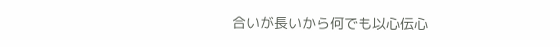合いが長いから何でも以心伝心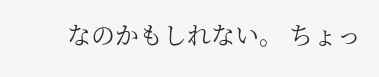なのかもしれない。 ちょっ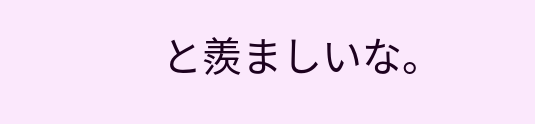と羨ましいな。